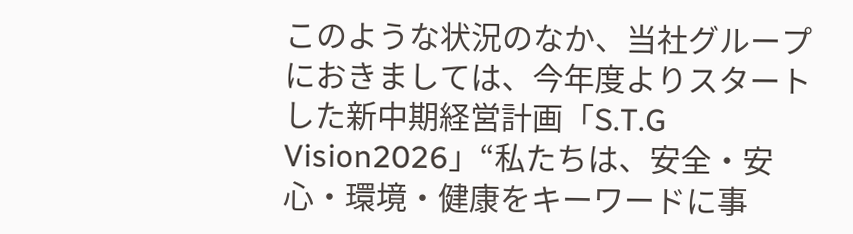このような状況のなか、当社グループにおきましては、今年度よりスタートした新中期経営計画「S.T.G Vision2026」“私たちは、安全・安心・環境・健康をキーワードに事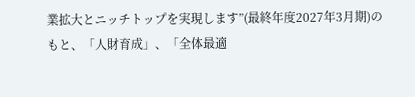業拡大とニッチトップを実現します”(最終年度2027年3月期)のもと、「人財育成」、「全体最適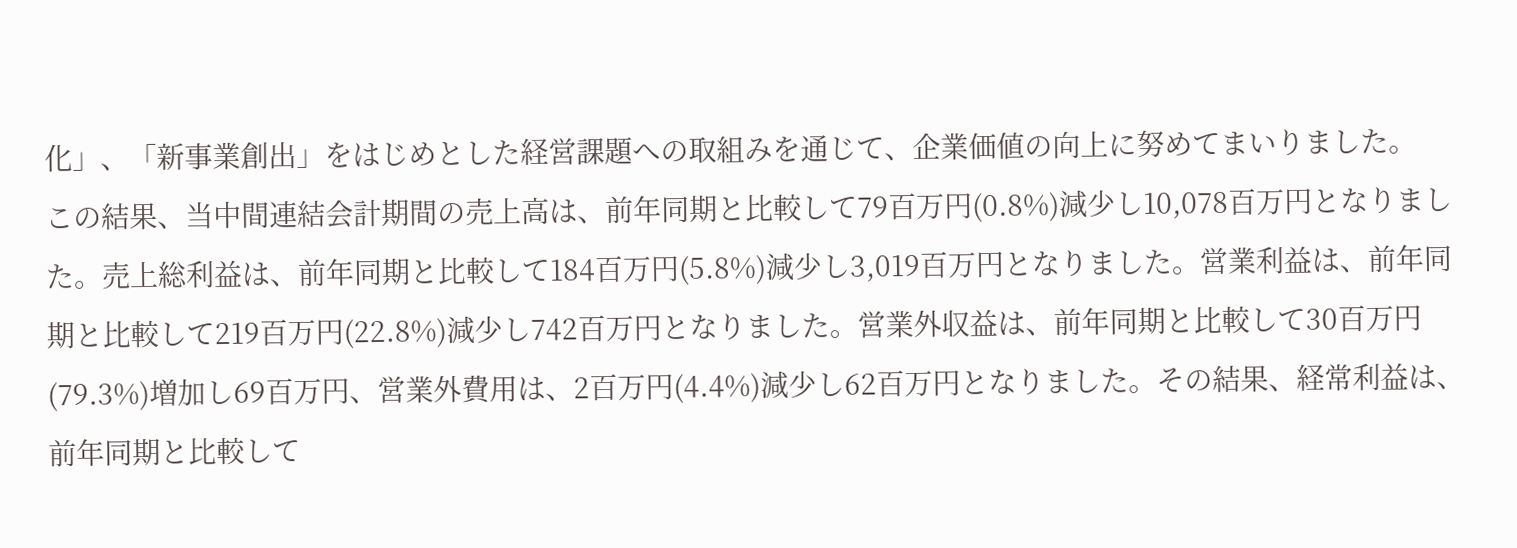化」、「新事業創出」をはじめとした経営課題への取組みを通じて、企業価値の向上に努めてまいりました。
この結果、当中間連結会計期間の売上高は、前年同期と比較して79百万円(0.8%)減少し10,078百万円となりました。売上総利益は、前年同期と比較して184百万円(5.8%)減少し3,019百万円となりました。営業利益は、前年同期と比較して219百万円(22.8%)減少し742百万円となりました。営業外収益は、前年同期と比較して30百万円(79.3%)増加し69百万円、営業外費用は、2百万円(4.4%)減少し62百万円となりました。その結果、経常利益は、前年同期と比較して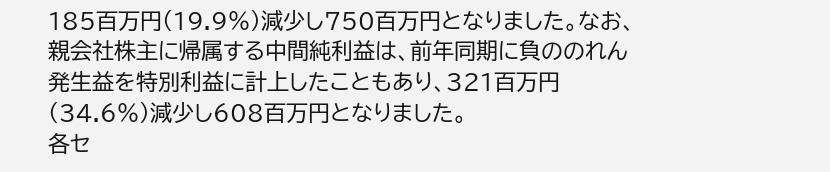185百万円(19.9%)減少し750百万円となりました。なお、親会社株主に帰属する中間純利益は、前年同期に負ののれん発生益を特別利益に計上したこともあり、321百万円(34.6%)減少し608百万円となりました。
各セ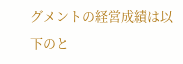グメントの経営成績は以下のと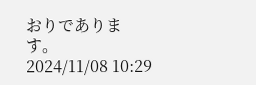おりであります。
2024/11/08 10:29